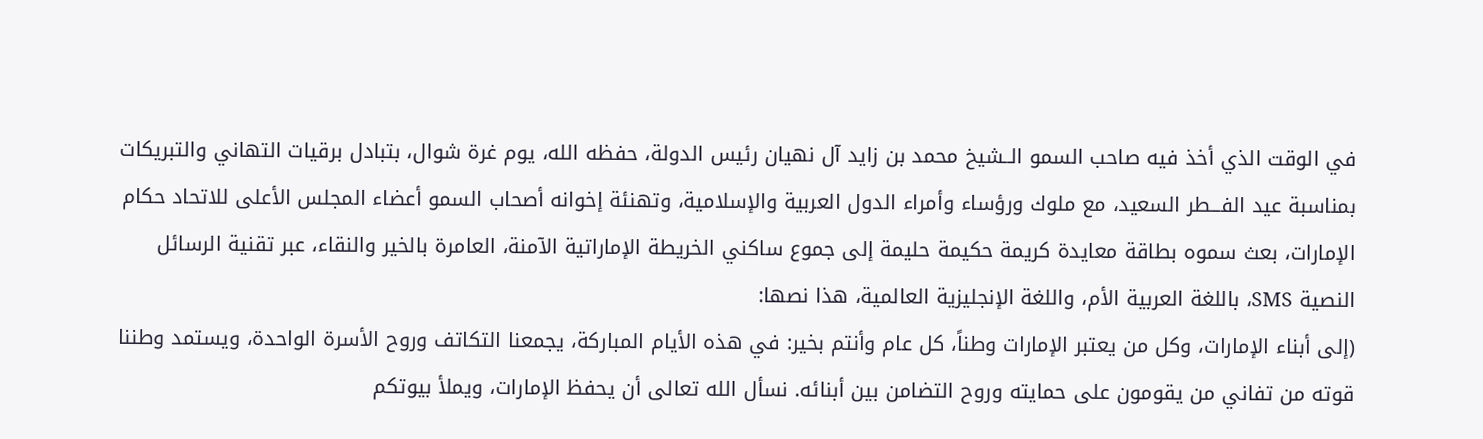في الوقت الذي أخذ فيه صاحب السمو الــشيخ محمد بن زايد آل نهيان رئيس الدولة، حفظه الله، يوم غرة شوال، بتبادل برقيات التهاني والتبريكات بمناسبة عيد الفـــطر السعيد، مع ملوك ورؤساء وأمراء الدول العربية والإسلامية، وتهنئة إخوانه أصحاب السمو أعضاء المجلس الأعلى للاتحاد حكام الإمارات، بعث سموه بطاقة معايدة كريمة حكيمة حليمة إلى جموع ساكني الخريطة الإماراتية الآمنة، العامرة بالخير والنقاء، عبر تقنية الرسائل النصية SMS، باللغة العربية الأم، واللغة الإنجليزية العالمية، هذا نصها:
(إلى أبناء الإمارات، وكل من يعتبر الإمارات وطناً، كل عام وأنتم بخير: في هذه الأيام المباركة، يجمعنا التكاتف وروح الأسرة الواحدة، ويستمد وطننا قوته من تفاني من يقومون على حمايته وروح التضامن بين أبنائه. نسأل الله تعالى أن يحفظ الإمارات، ويملأ بيوتكم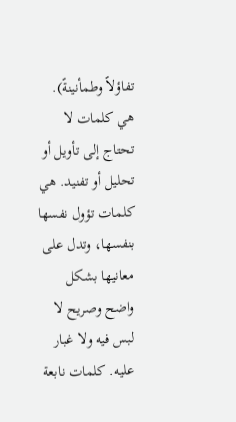تفاؤلاً وطمأنينةً).
هي كلمات لا تحتاج إلى تأويل أو تحليل أو تفنيد. هي كلمات تؤول نفسها بنفسها، وتدل على معانيها بشكل واضح وصريح لا لبس فيه ولا غبار عليه. كلمات نابعة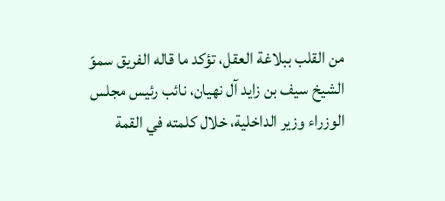من القلب ببلاغة العقل، تؤكد ما قاله الفريق سموّ الشيخ سيف بن زايد آل نهيان، نائب رئيس مجلس الوزراء وزير الداخلية، خلال كلمته في القمة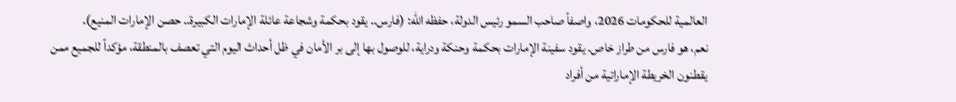العالمية للحكومات 2026، واصفاً صاحب السمو رئيس الدولة، حفظه الله: (فارس.. يقود بحكمة وشجاعة عائلة الإمارات الكبيرة.. حصن الإمارات المنيع).
نعم، هو فارس من طراز خاص. يقود سفينة الإمارات بحكمة وحنكة ودراية، للوصول بها إلى بر الأمان في ظل أحداث اليوم التي تعصف بالمنطقة، مؤكداً للجميع ممن يقطنون الخريطة الإماراتية من أفراد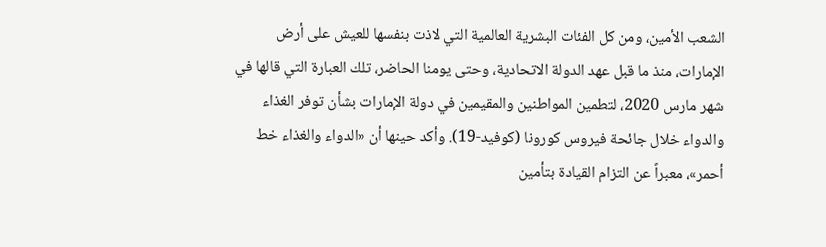الشعب الأمين، ومن كل الفئات البشرية العالمية التي لاذت بنفسها للعيش على أرض الإمارات، منذ ما قبل عهد الدولة الاتحادية، وحتى يومنا الحاضر، تلك العبارة التي قالها في شهر مارس 2020، لتطمين المواطنين والمقيمين في دولة الإمارات بشأن توفر الغذاء والدواء خلال جائحة فيروس كورونا (كوفيد-19). وأكد حينها أن «الدواء والغذاء خط أحمر»، معبراً عن التزام القيادة بتأمين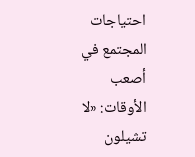احتياجات المجتمع في أصعب الأوقات: «لا تشيلون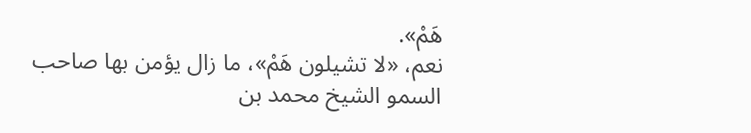هَمْ».
نعم، «لا تشيلون هَمْ»، ما زال يؤمن بها صاحب السمو الشيخ محمد بن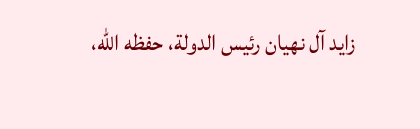زايد آل نهيان رئيس الدولة، حفظه الله،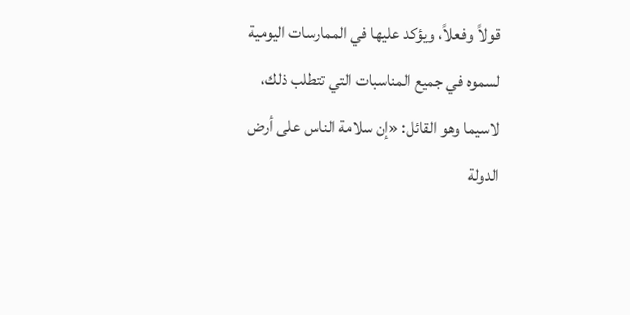قولاً وفعلاً، ويؤكد عليها في الممارسات اليومية لسموه في جميع المناسبات التي تتطلب ذلك، لاسيما وهو القائل: «إن سلامة الناس على أرض الدولة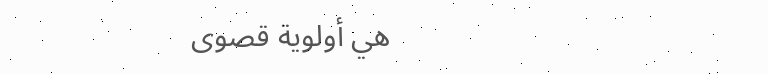هي أولوية قصوى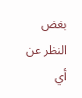بغض النظر عن أي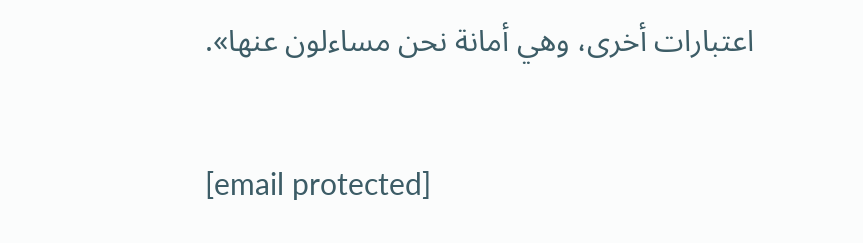اعتبارات أخرى، وهي أمانة نحن مساءلون عنها».

[email protected]